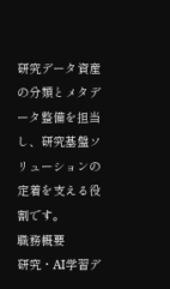研究データ資産の分類とメタデータ整備を担当し、研究基盤ソリューションの定着を支える役割です。
職務概要
研究・AI学習デ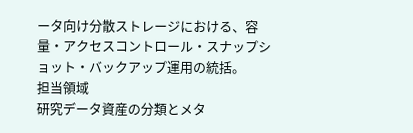ータ向け分散ストレージにおける、容量・アクセスコントロール・スナップショット・バックアップ運用の統括。
担当領域
研究データ資産の分類とメタ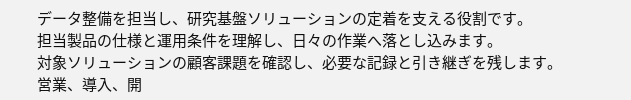データ整備を担当し、研究基盤ソリューションの定着を支える役割です。
担当製品の仕様と運用条件を理解し、日々の作業へ落とし込みます。
対象ソリューションの顧客課題を確認し、必要な記録と引き継ぎを残します。
営業、導入、開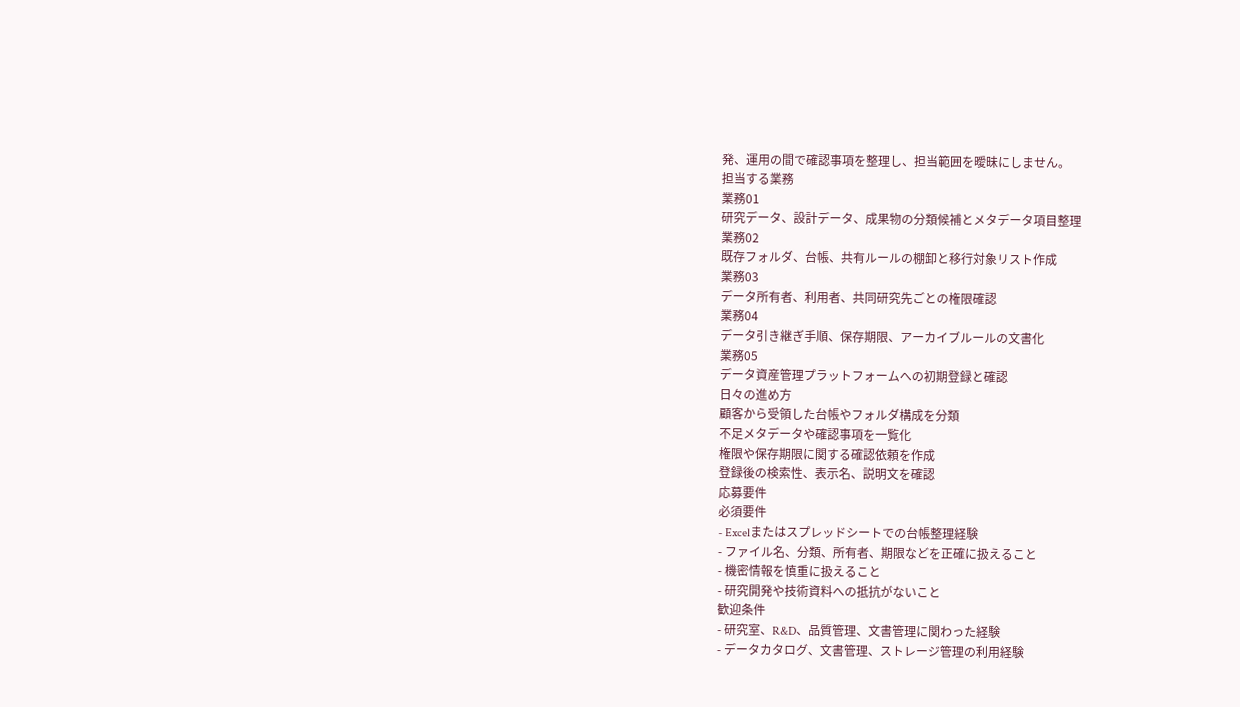発、運用の間で確認事項を整理し、担当範囲を曖昧にしません。
担当する業務
業務01
研究データ、設計データ、成果物の分類候補とメタデータ項目整理
業務02
既存フォルダ、台帳、共有ルールの棚卸と移行対象リスト作成
業務03
データ所有者、利用者、共同研究先ごとの権限確認
業務04
データ引き継ぎ手順、保存期限、アーカイブルールの文書化
業務05
データ資産管理プラットフォームへの初期登録と確認
日々の進め方
顧客から受領した台帳やフォルダ構成を分類
不足メタデータや確認事項を一覧化
権限や保存期限に関する確認依頼を作成
登録後の検索性、表示名、説明文を確認
応募要件
必須要件
- Excelまたはスプレッドシートでの台帳整理経験
- ファイル名、分類、所有者、期限などを正確に扱えること
- 機密情報を慎重に扱えること
- 研究開発や技術資料への抵抗がないこと
歓迎条件
- 研究室、R&D、品質管理、文書管理に関わった経験
- データカタログ、文書管理、ストレージ管理の利用経験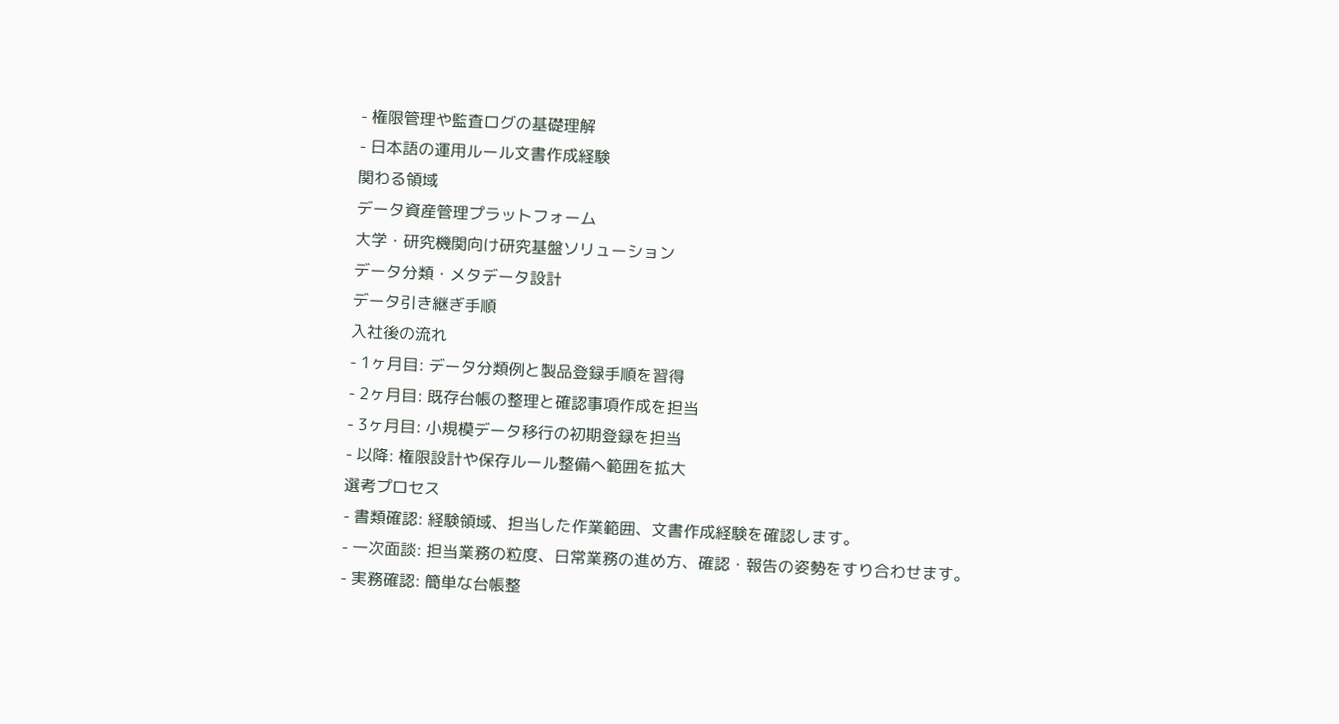- 権限管理や監査ログの基礎理解
- 日本語の運用ルール文書作成経験
関わる領域
データ資産管理プラットフォーム
大学・研究機関向け研究基盤ソリューション
データ分類・メタデータ設計
データ引き継ぎ手順
入社後の流れ
- 1ヶ月目: データ分類例と製品登録手順を習得
- 2ヶ月目: 既存台帳の整理と確認事項作成を担当
- 3ヶ月目: 小規模データ移行の初期登録を担当
- 以降: 権限設計や保存ルール整備へ範囲を拡大
選考プロセス
- 書類確認: 経験領域、担当した作業範囲、文書作成経験を確認します。
- 一次面談: 担当業務の粒度、日常業務の進め方、確認・報告の姿勢をすり合わせます。
- 実務確認: 簡単な台帳整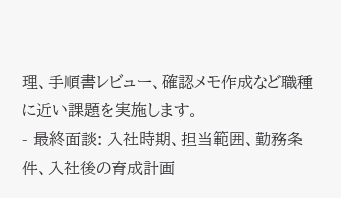理、手順書レビュー、確認メモ作成など職種に近い課題を実施します。
- 最終面談: 入社時期、担当範囲、勤務条件、入社後の育成計画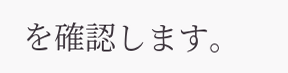を確認します。